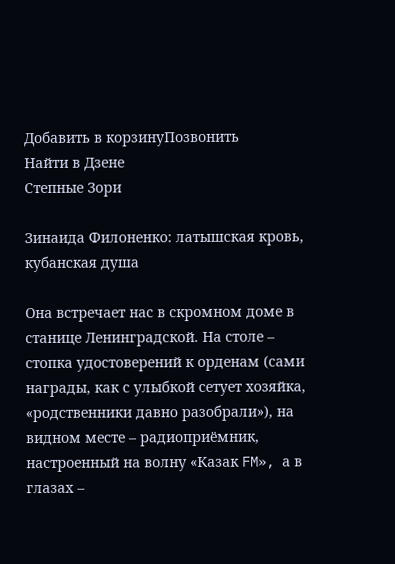Добавить в корзинуПозвонить
Найти в Дзене
Степные Зори

Зинаида Филоненко: латышская кровь, кубанская душа

Она встречает нас в скромном доме в станице Ленинградской. На столе – стопка удостоверений к орденам (сами награды, как с улыбкой сетует хозяйка, «родственники давно разобрали»), на видном месте – радиоприёмник, настроенный на волну «Казак FM», а в глазах –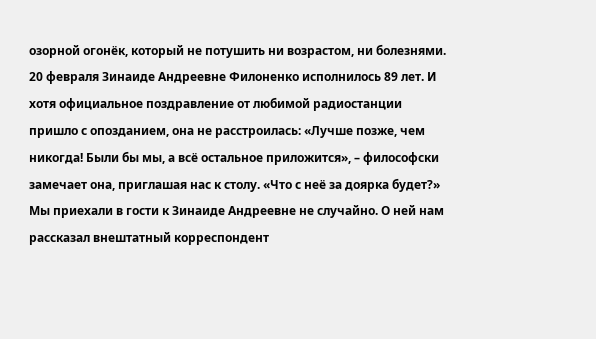озорной огонёк, который не потушить ни возрастом, ни болезнями. 20 февраля Зинаиде Андреевне Филоненко исполнилось 89 лет. И хотя официальное поздравление от любимой радиостанции пришло с опозданием, она не расстроилась: «Лучше позже, чем никогда! Были бы мы, а всё остальное приложится», – философски замечает она, приглашая нас к столу. «Что с неё за доярка будет?» Мы приехали в гости к Зинаиде Андреевне не случайно. О ней нам рассказал внештатный корреспондент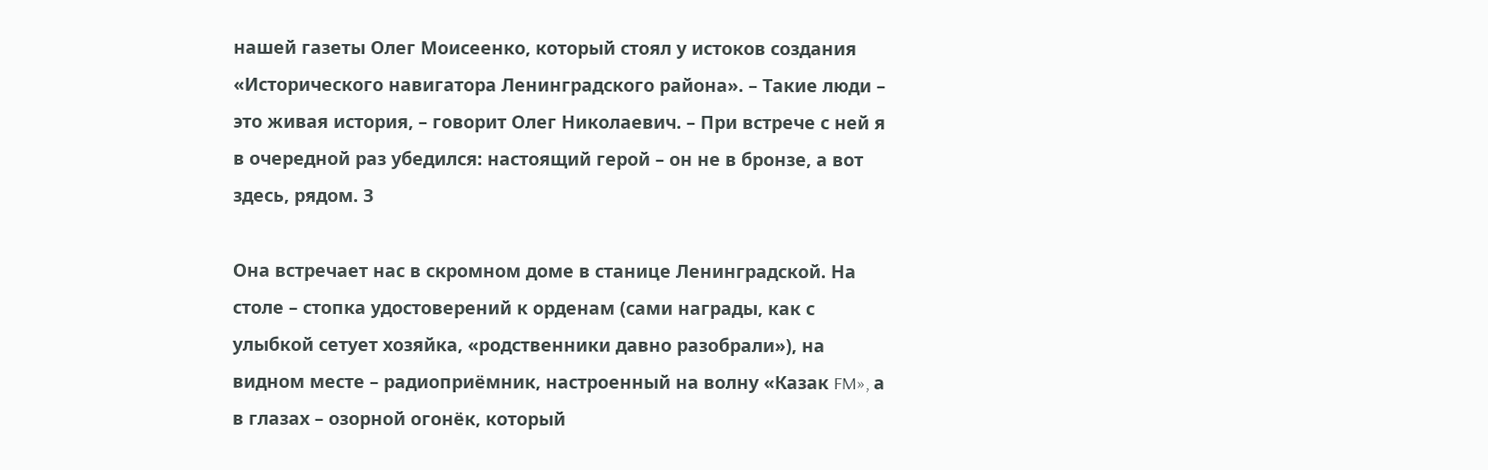нашей газеты Олег Моисеенко, который стоял у истоков создания «Исторического навигатора Ленинградского района». – Такие люди – это живая история, – говорит Олег Николаевич. – При встрече с ней я в очередной раз убедился: настоящий герой – он не в бронзе, а вот здесь, рядом. З

Она встречает нас в скромном доме в станице Ленинградской. На столе – стопка удостоверений к орденам (сами награды, как с улыбкой сетует хозяйка, «родственники давно разобрали»), на видном месте – радиоприёмник, настроенный на волну «Казак FM», а в глазах – озорной огонёк, который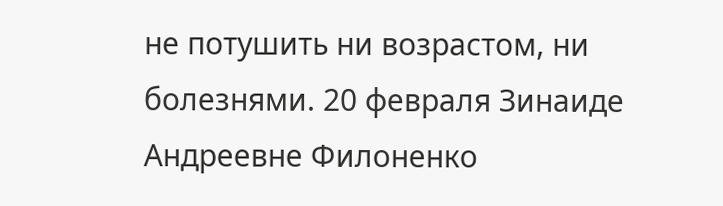не потушить ни возрастом, ни болезнями. 20 февраля Зинаиде Андреевне Филоненко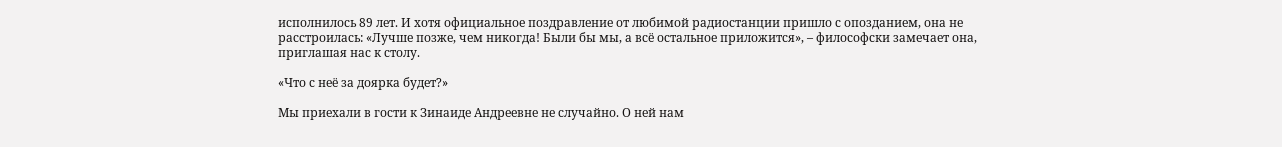исполнилось 89 лет. И хотя официальное поздравление от любимой радиостанции пришло с опозданием, она не расстроилась: «Лучше позже, чем никогда! Были бы мы, а всё остальное приложится», – философски замечает она, приглашая нас к столу.

«Что с неё за доярка будет?»

Мы приехали в гости к Зинаиде Андреевне не случайно. О ней нам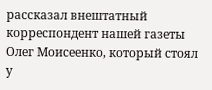рассказал внештатный корреспондент нашей газеты Олег Моисеенко, который стоял у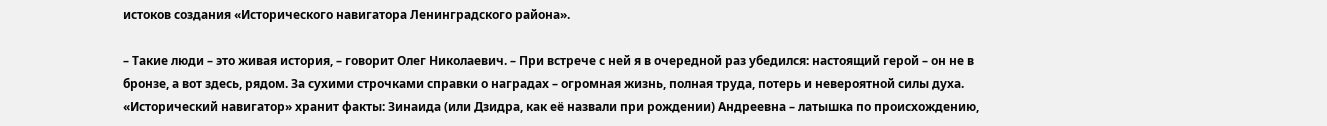истоков создания «Исторического навигатора Ленинградского района».

– Такие люди – это живая история, – говорит Олег Николаевич. – При встрече с ней я в очередной раз убедился: настоящий герой – он не в бронзе, а вот здесь, рядом. За сухими строчками справки о наградах – огромная жизнь, полная труда, потерь и невероятной силы духа. «Исторический навигатор» хранит факты: Зинаида (или Дзидра, как её назвали при рождении) Андреевна – латышка по происхождению,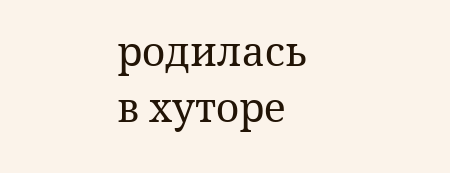родилась в хуторе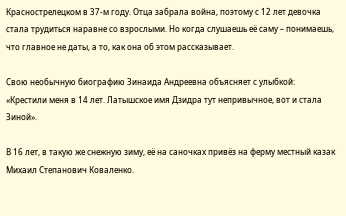Краснострелецком в 37-м году. Отца забрала война, поэтому с 12 лет девочка стала трудиться наравне со взрослыми. Но когда слушаешь её саму – понимаешь, что главное не даты, а то, как она об этом рассказывает.

Свою необычную биографию Зинаида Андреевна объясняет с улыбкой: «Крестили меня в 14 лет. Латышское имя Дзидра тут непривычное, вот и стала Зиной».

В 16 лет, в такую же снежную зиму, её на саночках привёз на ферму местный казак Михаил Степанович Коваленко.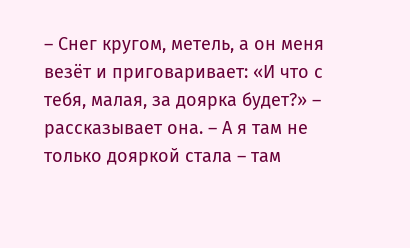– Снег кругом, метель, а он меня везёт и приговаривает: «И что с тебя, малая, за доярка будет?» – рассказывает она. – А я там не только дояркой стала – там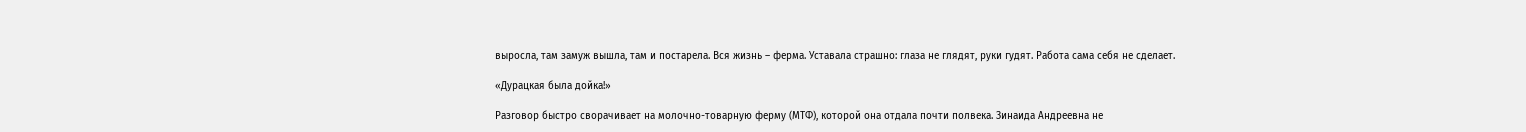выросла, там замуж вышла, там и постарела. Вся жизнь – ферма. Уставала страшно: глаза не глядят, руки гудят. Работа сама себя не сделает.

«Дурацкая была дойка!»

Разговор быстро сворачивает на молочно-товарную ферму (МТФ), которой она отдала почти полвека. Зинаида Андреевна не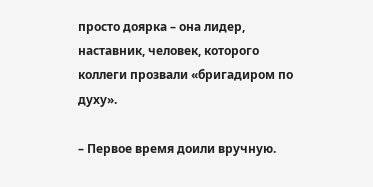просто доярка – она лидер, наставник, человек, которого коллеги прозвали «бригадиром по духу».

– Первое время доили вручную.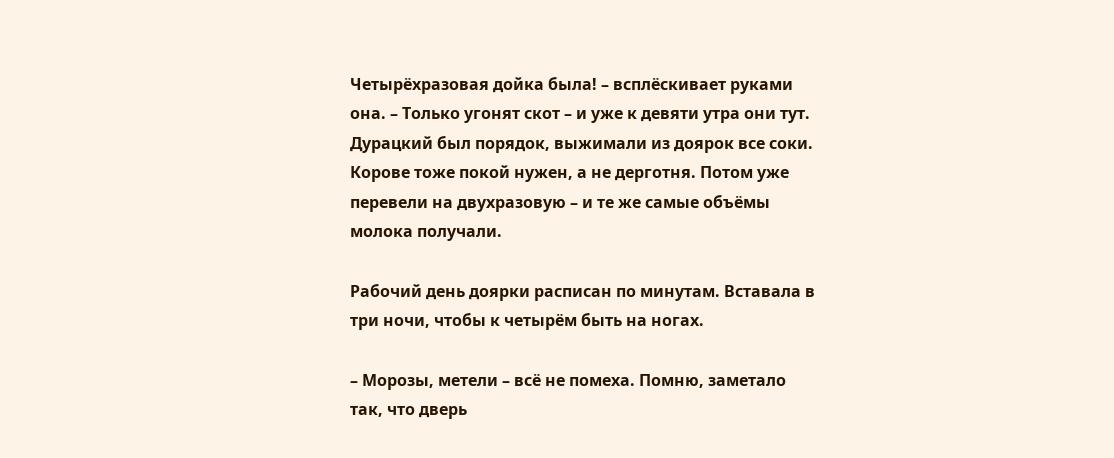Четырёхразовая дойка была! – всплёскивает руками она. – Только угонят скот – и уже к девяти утра они тут. Дурацкий был порядок, выжимали из доярок все соки. Корове тоже покой нужен, а не дерготня. Потом уже перевели на двухразовую – и те же самые объёмы молока получали.

Рабочий день доярки расписан по минутам. Вставала в три ночи, чтобы к четырём быть на ногах.

– Морозы, метели – всё не помеха. Помню, заметало так, что дверь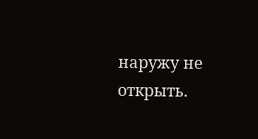наружу не открыть.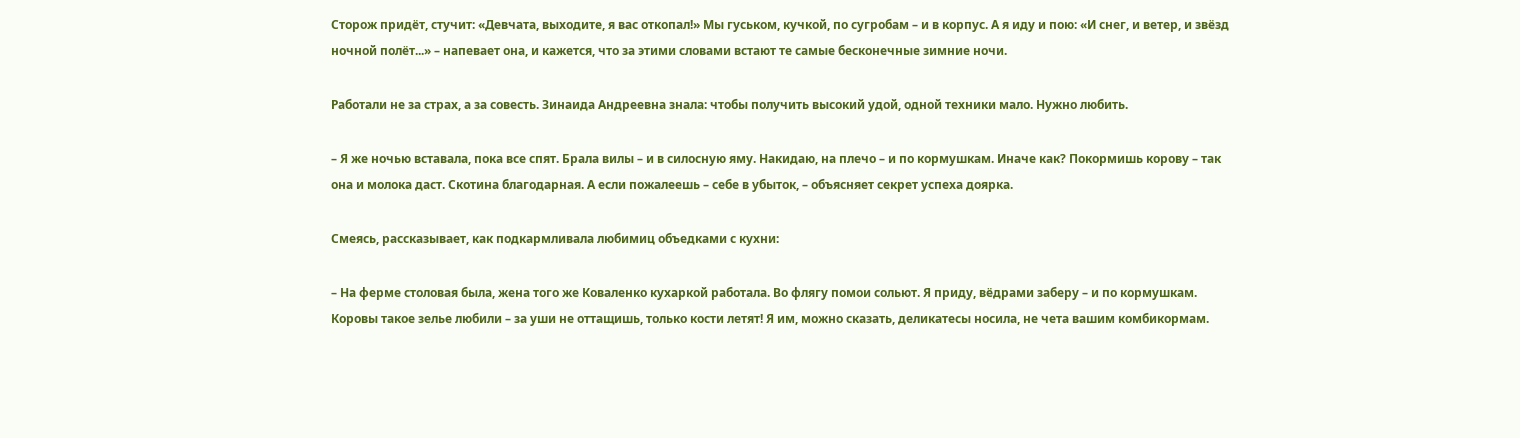Сторож придёт, стучит: «Девчата, выходите, я вас откопал!» Мы гуськом, кучкой, по сугробам – и в корпус. А я иду и пою: «И снег, и ветер, и звёзд ночной полёт...» – напевает она, и кажется, что за этими словами встают те самые бесконечные зимние ночи.

Работали не за страх, а за совесть. Зинаида Андреевна знала: чтобы получить высокий удой, одной техники мало. Нужно любить.

– Я же ночью вставала, пока все спят. Брала вилы – и в силосную яму. Накидаю, на плечо – и по кормушкам. Иначе как? Покормишь корову – так она и молока даст. Скотина благодарная. А если пожалеешь – себе в убыток, – объясняет секрет успеха доярка.

Смеясь, рассказывает, как подкармливала любимиц объедками с кухни:

– На ферме столовая была, жена того же Коваленко кухаркой работала. Во флягу помои сольют. Я приду, вёдрами заберу – и по кормушкам. Коровы такое зелье любили – за уши не оттащишь, только кости летят! Я им, можно сказать, деликатесы носила, не чета вашим комбикормам.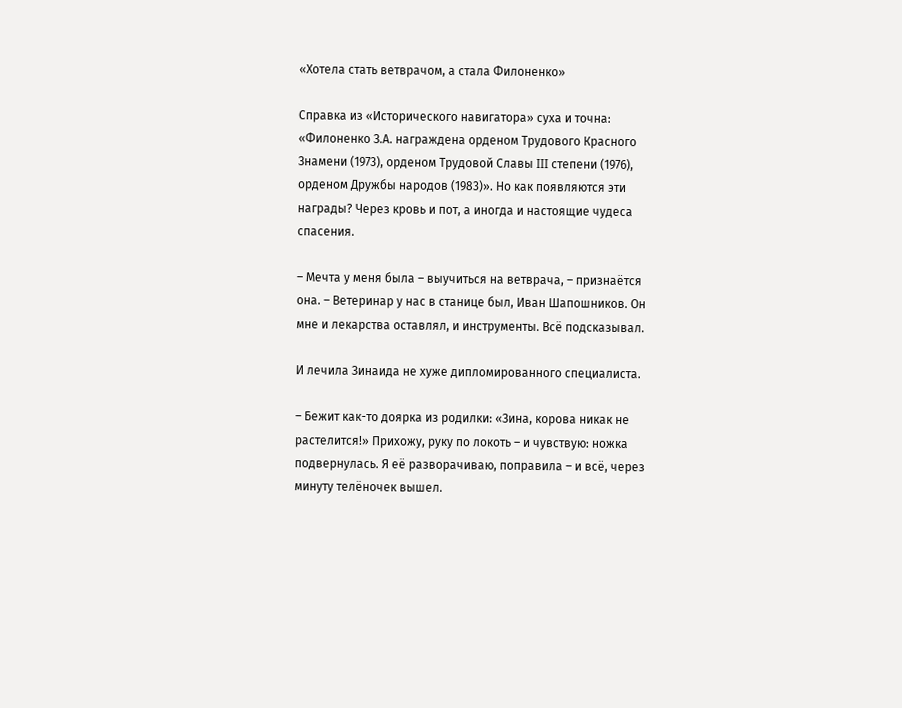«Хотела стать ветврачом, а стала Филоненко»

Справка из «Исторического навигатора» суха и точна: «Филоненко З.А. награждена орденом Трудового Красного Знамени (1973), орденом Трудовой Славы III степени (1976), орденом Дружбы народов (1983)». Но как появляются эти награды? Через кровь и пот, а иногда и настоящие чудеса спасения.

– Мечта у меня была – выучиться на ветврача, – признаётся она. – Ветеринар у нас в станице был, Иван Шапошников. Он мне и лекарства оставлял, и инструменты. Всё подсказывал.

И лечила Зинаида не хуже дипломированного специалиста.

– Бежит как-то доярка из родилки: «Зина, корова никак не растелится!» Прихожу, руку по локоть – и чувствую: ножка подвернулась. Я её разворачиваю, поправила – и всё, через минуту телёночек вышел.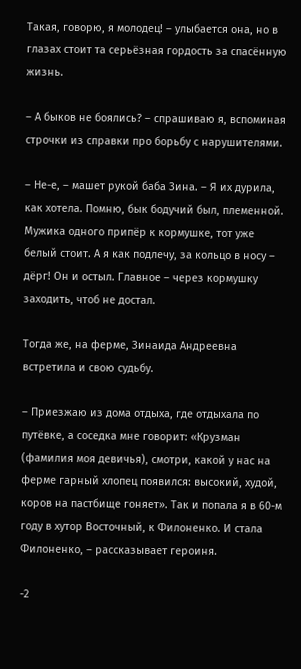Такая, говорю, я молодец! – улыбается она, но в глазах стоит та серьёзная гордость за спасённую жизнь.

– А быков не боялись? – спрашиваю я, вспоминая строчки из справки про борьбу с нарушителями.

– Не-е, – машет рукой баба Зина. – Я их дурила, как хотела. Помню, бык бодучий был, племенной. Мужика одного припёр к кормушке, тот уже белый стоит. А я как подлечу, за кольцо в носу – дёрг! Он и остыл. Главное – через кормушку заходить, чтоб не достал.

Тогда же, на ферме, Зинаида Андреевна встретила и свою судьбу.

– Приезжаю из дома отдыха, где отдыхала по путёвке, а соседка мне говорит: «Крузман (фамилия моя девичья), смотри, какой у нас на ферме гарный хлопец появился: высокий, худой, коров на пастбище гоняет». Так и попала я в 60-м году в хутор Восточный, к Филоненко. И стала Филоненко, – рассказывает героиня.

-2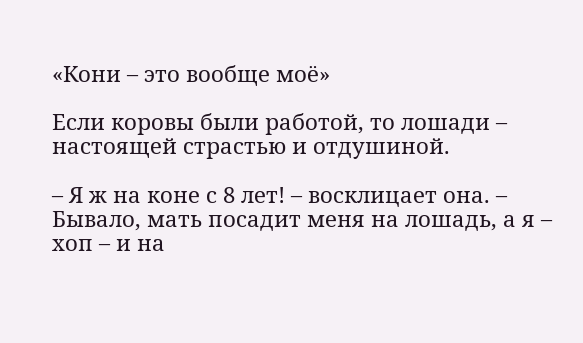«Кони – это вообще моё»

Если коровы были работой, то лошади – настоящей страстью и отдушиной.

– Я ж на коне с 8 лет! – восклицает она. – Бывало, мать посадит меня на лошадь, а я – хоп – и на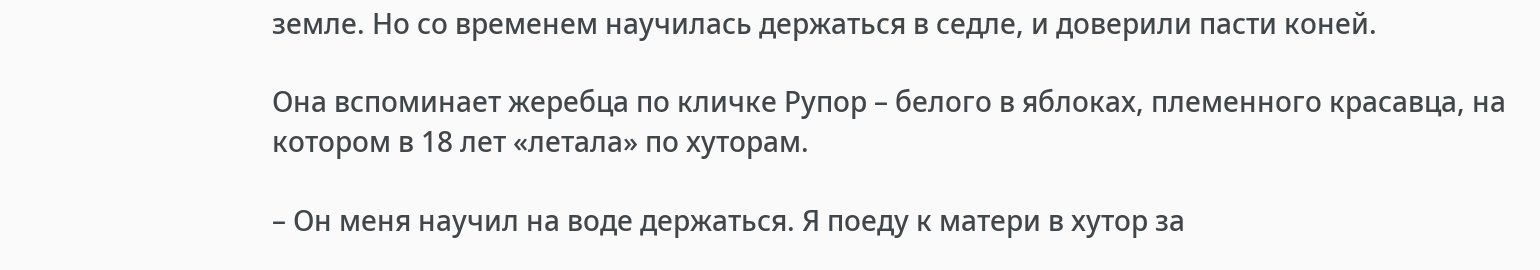земле. Но со временем научилась держаться в седле, и доверили пасти коней.

Она вспоминает жеребца по кличке Рупор – белого в яблоках, племенного красавца, на котором в 18 лет «летала» по хуторам.

– Он меня научил на воде держаться. Я поеду к матери в хутор за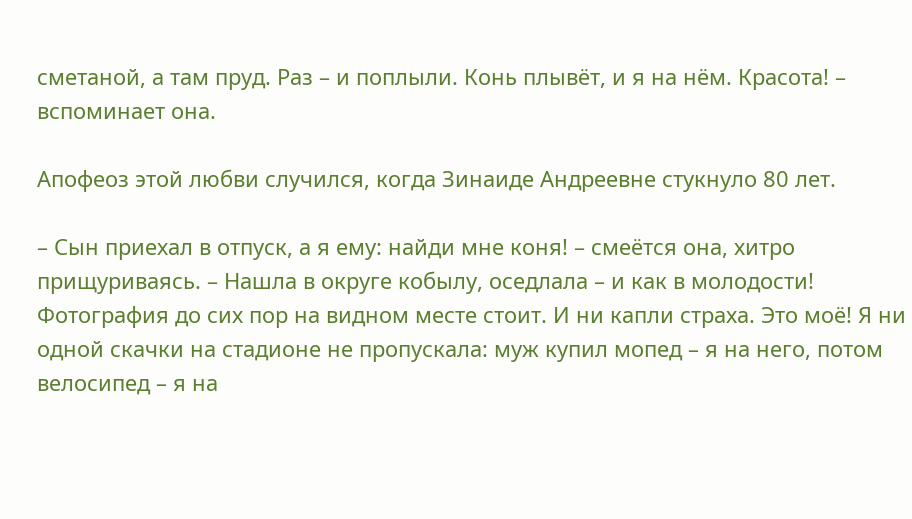сметаной, а там пруд. Раз – и поплыли. Конь плывёт, и я на нём. Красота! – вспоминает она.

Апофеоз этой любви случился, когда Зинаиде Андреевне стукнуло 80 лет.

– Сын приехал в отпуск, а я ему: найди мне коня! – смеётся она, хитро прищуриваясь. – Нашла в округе кобылу, оседлала – и как в молодости! Фотография до сих пор на видном месте стоит. И ни капли страха. Это моё! Я ни одной скачки на стадионе не пропускала: муж купил мопед – я на него, потом велосипед – я на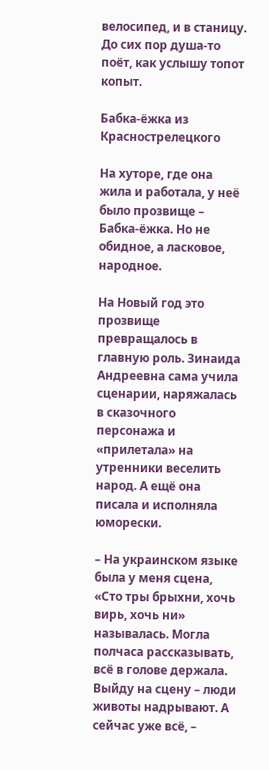велосипед, и в станицу. До сих пор душа-то поёт, как услышу топот копыт.

Бабка-ёжка из Краснострелецкого

На хуторе, где она жила и работала, у неё было прозвище – Бабка-ёжка. Но не обидное, а ласковое, народное.

На Новый год это прозвище превращалось в главную роль. Зинаида Андреевна сама учила сценарии, наряжалась в сказочного персонажа и «прилетала» на утренники веселить народ. А ещё она писала и исполняла юморески.

– На украинском языке была у меня сцена, «Сто тры брыхни, хочь вирь, хочь ни» называлась. Могла полчаса рассказывать, всё в голове держала. Выйду на сцену – люди животы надрывают. А сейчас уже всё, –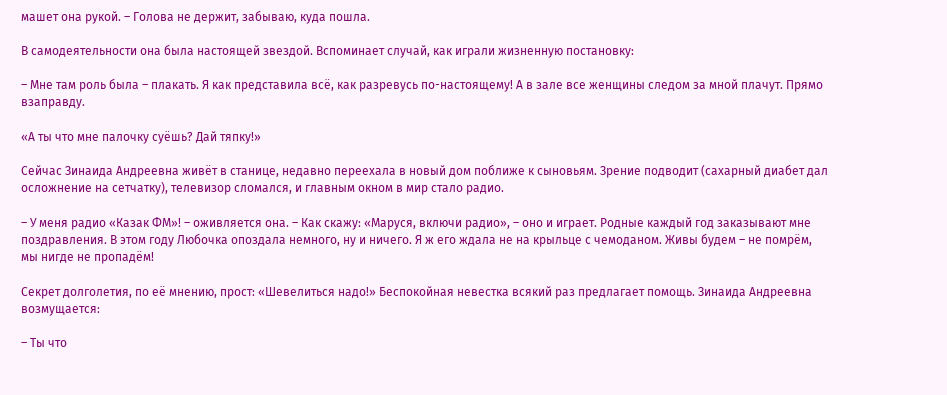машет она рукой. – Голова не держит, забываю, куда пошла.

В самодеятельности она была настоящей звездой. Вспоминает случай, как играли жизненную постановку:

– Мне там роль была – плакать. Я как представила всё, как разревусь по-настоящему! А в зале все женщины следом за мной плачут. Прямо взаправду.

«А ты что мне палочку суёшь? Дай тяпку!»

Сейчас Зинаида Андреевна живёт в станице, недавно переехала в новый дом поближе к сыновьям. Зрение подводит (сахарный диабет дал осложнение на сетчатку), телевизор сломался, и главным окном в мир стало радио.

– У меня радио «Казак ФМ»! – оживляется она. – Как скажу: «Маруся, включи радио», – оно и играет. Родные каждый год заказывают мне поздравления. В этом году Любочка опоздала немного, ну и ничего. Я ж его ждала не на крыльце с чемоданом. Живы будем – не помрём, мы нигде не пропадём!

Секрет долголетия, по её мнению, прост: «Шевелиться надо!» Беспокойная невестка всякий раз предлагает помощь. Зинаида Андреевна возмущается:

– Ты что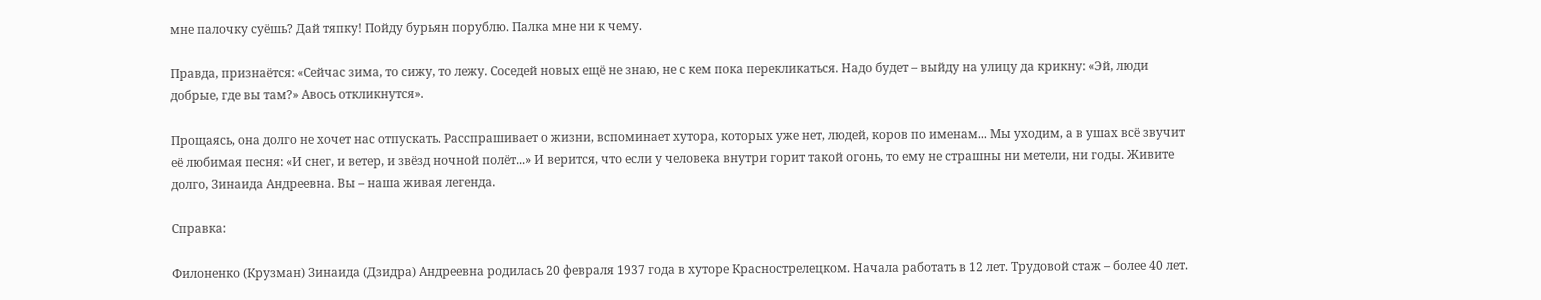мне палочку суёшь? Дай тяпку! Пойду бурьян порублю. Палка мне ни к чему.

Правда, признаётся: «Сейчас зима, то сижу, то лежу. Соседей новых ещё не знаю, не с кем пока перекликаться. Надо будет – выйду на улицу да крикну: «Эй, люди добрые, где вы там?» Авось откликнутся».

Прощаясь, она долго не хочет нас отпускать. Расспрашивает о жизни, вспоминает хутора, которых уже нет, людей, коров по именам... Мы уходим, а в ушах всё звучит её любимая песня: «И снег, и ветер, и звёзд ночной полёт...» И верится, что если у человека внутри горит такой огонь, то ему не страшны ни метели, ни годы. Живите долго, Зинаида Андреевна. Вы – наша живая легенда.

Справка:

Филоненко (Крузман) Зинаида (Дзидра) Андреевна родилась 20 февраля 1937 года в хуторе Краснострелецком. Начала работать в 12 лет. Трудовой стаж – более 40 лет.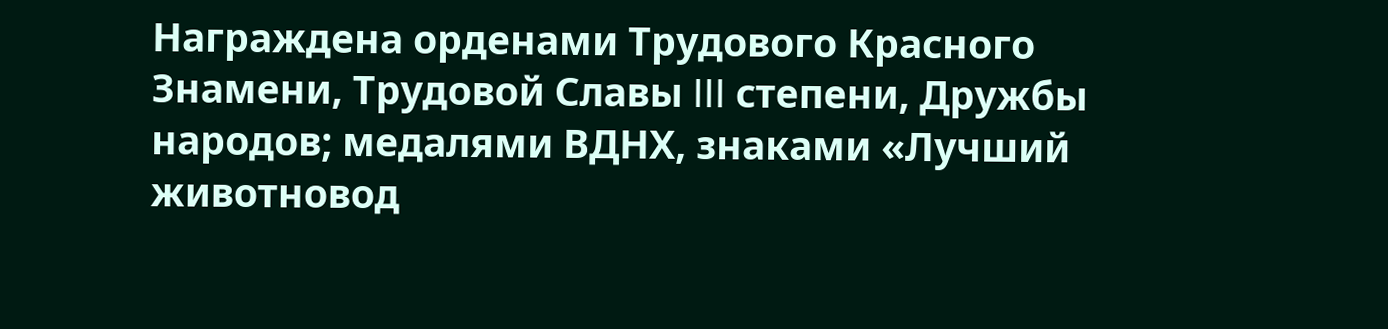Награждена орденами Трудового Красного Знамени, Трудовой Славы III степени, Дружбы народов; медалями ВДНХ, знаками «Лучший животновод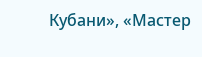Кубани», «Мастер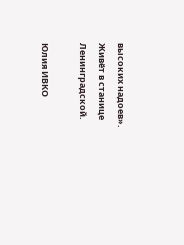высоких надоев». Живёт в станице Ленинградской.

Юлия ИВКО